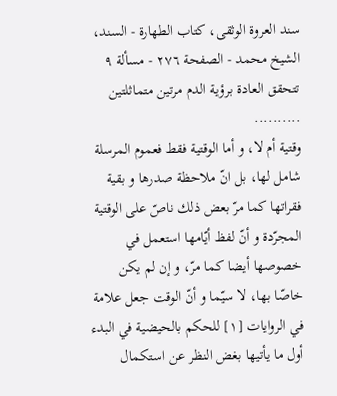سند العروة الوثقى، كتاب الطهارة - السند، الشيخ محمد - الصفحة ٢٧٦ - مسألة ٩ تتحقق العادة برؤية الدم مرتين متماثلتين
..........
وقتية أم لا، و أما الوقتية فقط فعموم المرسلة شامل لها، بل انّ ملاحظة صدرها و بقية فقراتها كما مرّ بعض ذلك ناصّ على الوقتية المجرّدة و أنّ لفظ أيّامها استعمل في خصوصها أيضا كما مرّ، و إن لم يكن خاصّا بها، لا سيّما و أنّ الوقت جعل علامة في الروايات [١] للحكم بالحيضية في البدء أول ما يأتيها بغض النظر عن استكمال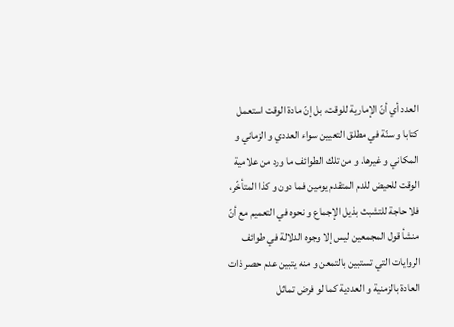العدد أي أنّ الإمارية للوقت، بل إنّ مادة الوقت استعمل كتابا و سنّة في مطلق التعيين سواء العددي و الزماني و المكاني و غيرها. و من تلك الطوائف ما ورد من علامية الوقت للحيض للدم المتقدم يومين فما دون و كذا المتأخّر، فلا حاجة للتشبث بذيل الإجماع و نحوه في التعميم مع أنّ منشأ قول المجمعين ليس إلا وجوه الدلالة في طوائف الروايات التي تستبين بالتمعن و منه يتبين عدم حصر ذات العادة بالزمنية و العددية كما لو فرض تماثل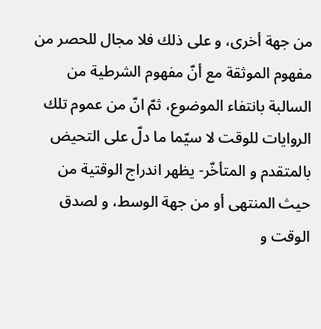من جهة أخرى، و على ذلك فلا مجال للحصر من مفهوم الموثقة مع أنّ مفهوم الشرطية من السالبة بانتفاء الموضوع، ثمّ انّ من عموم تلك الروايات للوقت لا سيّما ما دلّ على التحيض بالمتقدم و المتأخّر- يظهر اندراج الوقتية من حيث المنتهى أو من جهة الوسط، و لصدق الوقت و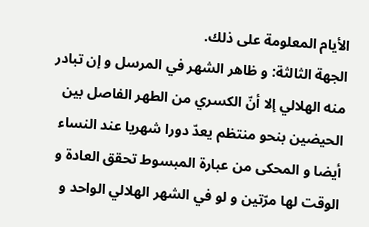الأيام المعلومة على ذلك.
الجهة الثالثة: و ظاهر الشهر في المرسل و إن تبادر منه الهلالي إلا أنّ الكسري من الطهر الفاصل بين الحيضين بنحو منتظم يعدّ دورا شهريا عند النساء أيضا و المحكى من عبارة المبسوط تحقق العادة و الوقت لها مرّتين و لو في الشهر الهلالي الواحد و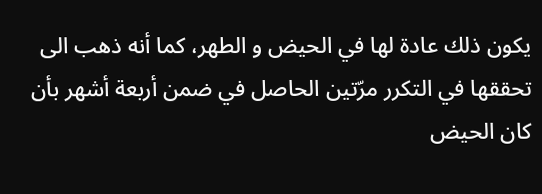يكون ذلك عادة لها في الحيض و الطهر، كما أنه ذهب الى تحققها في التكرر مرّتين الحاصل في ضمن أربعة أشهر بأن كان الحيض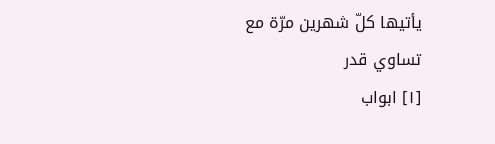يأتيها كلّ شهرين مرّة مع تساوي قدر
[١] ابواب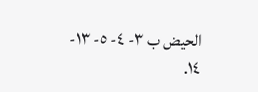الحيض ب ٣- ٤- ٥- ١٣- ١٤.